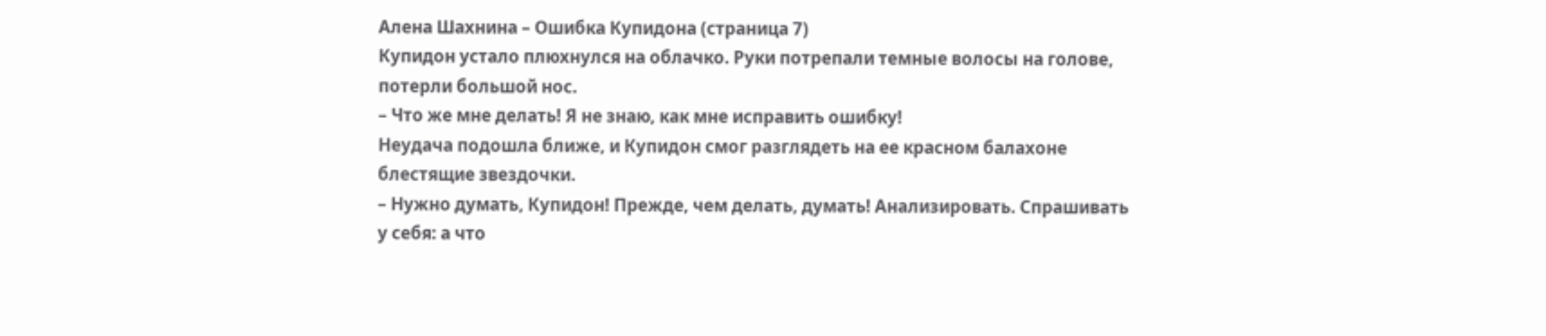Алена Шахнина – Ошибка Купидона (страница 7)
Купидон устало плюхнулся на облачко. Руки потрепали темные волосы на голове, потерли большой нос.
– Что же мне делать! Я не знаю, как мне исправить ошибку!
Неудача подошла ближе, и Купидон смог разглядеть на ее красном балахоне блестящие звездочки.
– Нужно думать, Купидон! Прежде, чем делать, думать! Анализировать. Спрашивать у себя: а что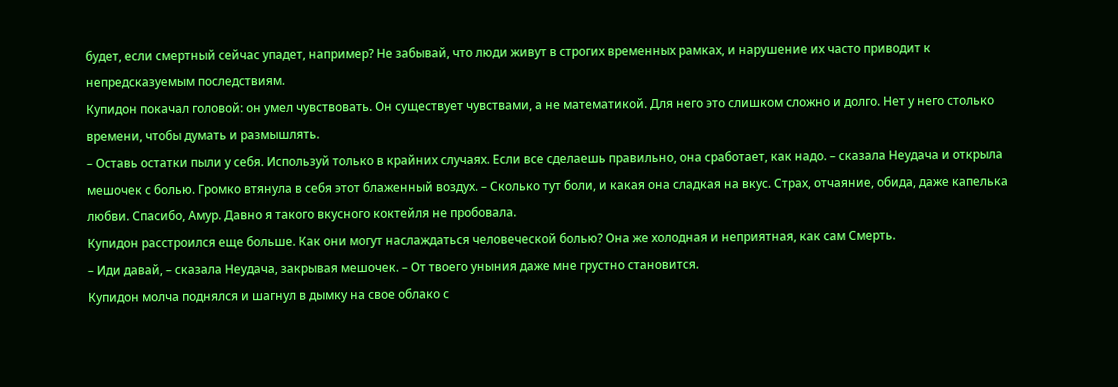будет, если смертный сейчас упадет, например? Не забывай, что люди живут в строгих временных рамках, и нарушение их часто приводит к непредсказуемым последствиям.
Купидон покачал головой: он умел чувствовать. Он существует чувствами, а не математикой. Для него это слишком сложно и долго. Нет у него столько времени, чтобы думать и размышлять.
– Оставь остатки пыли у себя. Используй только в крайних случаях. Если все сделаешь правильно, она сработает, как надо. – сказала Неудача и открыла мешочек с болью. Громко втянула в себя этот блаженный воздух. – Сколько тут боли, и какая она сладкая на вкус. Страх, отчаяние, обида, даже капелька любви. Спасибо, Амур. Давно я такого вкусного коктейля не пробовала.
Купидон расстроился еще больше. Как они могут наслаждаться человеческой болью? Она же холодная и неприятная, как сам Смерть.
– Иди давай, – сказала Неудача, закрывая мешочек. – От твоего уныния даже мне грустно становится.
Купидон молча поднялся и шагнул в дымку на свое облако с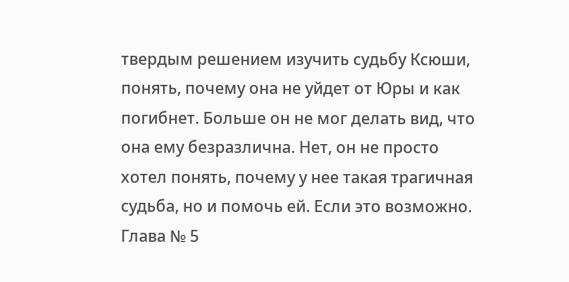твердым решением изучить судьбу Ксюши, понять, почему она не уйдет от Юры и как погибнет. Больше он не мог делать вид, что она ему безразлична. Нет, он не просто хотел понять, почему у нее такая трагичная судьба, но и помочь ей. Если это возможно.
Глава № 5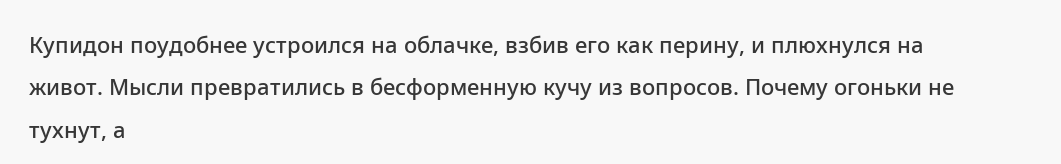Купидон поудобнее устроился на облачке, взбив его как перину, и плюхнулся на живот. Мысли превратились в бесформенную кучу из вопросов. Почему огоньки не тухнут, а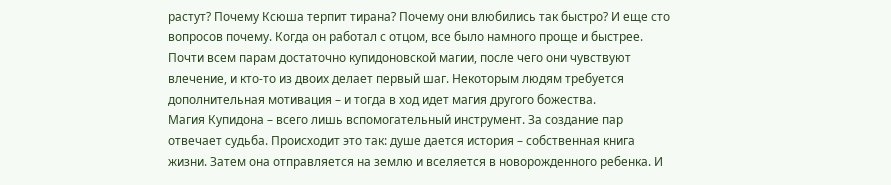растут? Почему Ксюша терпит тирана? Почему они влюбились так быстро? И еще сто вопросов почему. Когда он работал с отцом, все было намного проще и быстрее. Почти всем парам достаточно купидоновской магии, после чего они чувствуют влечение, и кто-то из двоих делает первый шаг. Некоторым людям требуется дополнительная мотивация – и тогда в ход идет магия другого божества.
Магия Купидона – всего лишь вспомогательный инструмент. За создание пар отвечает судьба. Происходит это так: душе дается история – собственная книга жизни. Затем она отправляется на землю и вселяется в новорожденного ребенка. И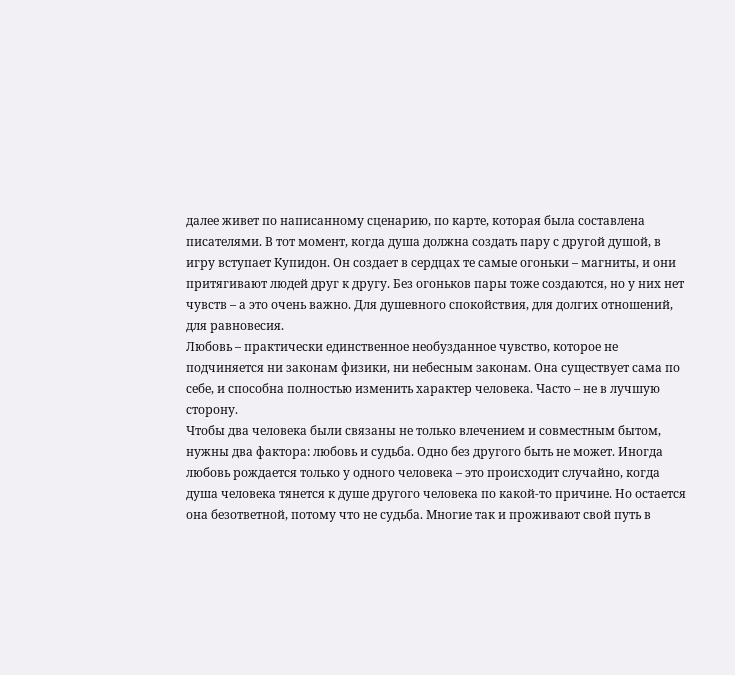далее живет по написанному сценарию, по карте, которая была составлена писателями. В тот момент, когда душа должна создать пару с другой душой, в игру вступает Купидон. Он создает в сердцах те самые огоньки – магниты, и они притягивают людей друг к другу. Без огоньков пары тоже создаются, но у них нет чувств – а это очень важно. Для душевного спокойствия, для долгих отношений, для равновесия.
Любовь – практически единственное необузданное чувство, которое не подчиняется ни законам физики, ни небесным законам. Она существует сама по себе, и способна полностью изменить характер человека. Часто – не в лучшую сторону.
Чтобы два человека были связаны не только влечением и совместным бытом, нужны два фактора: любовь и судьба. Одно без другого быть не может. Иногда любовь рождается только у одного человека – это происходит случайно, когда душа человека тянется к душе другого человека по какой-то причине. Но остается она безответной, потому что не судьба. Многие так и проживают свой путь в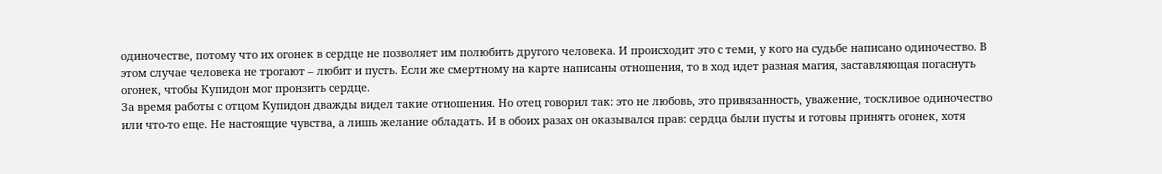одиночестве, потому что их огонек в сердце не позволяет им полюбить другого человека. И происходит это с теми, у кого на судьбе написано одиночество. В этом случае человека не трогают – любит и пусть. Если же смертному на карте написаны отношения, то в ход идет разная магия, заставляющая погаснуть огонек, чтобы Купидон мог пронзить сердце.
За время работы с отцом Купидон дважды видел такие отношения. Но отец говорил так: это не любовь, это привязанность, уважение, тоскливое одиночество или что-то еще. Не настоящие чувства, а лишь желание обладать. И в обоих разах он оказывался прав: сердца были пусты и готовы принять огонек, хотя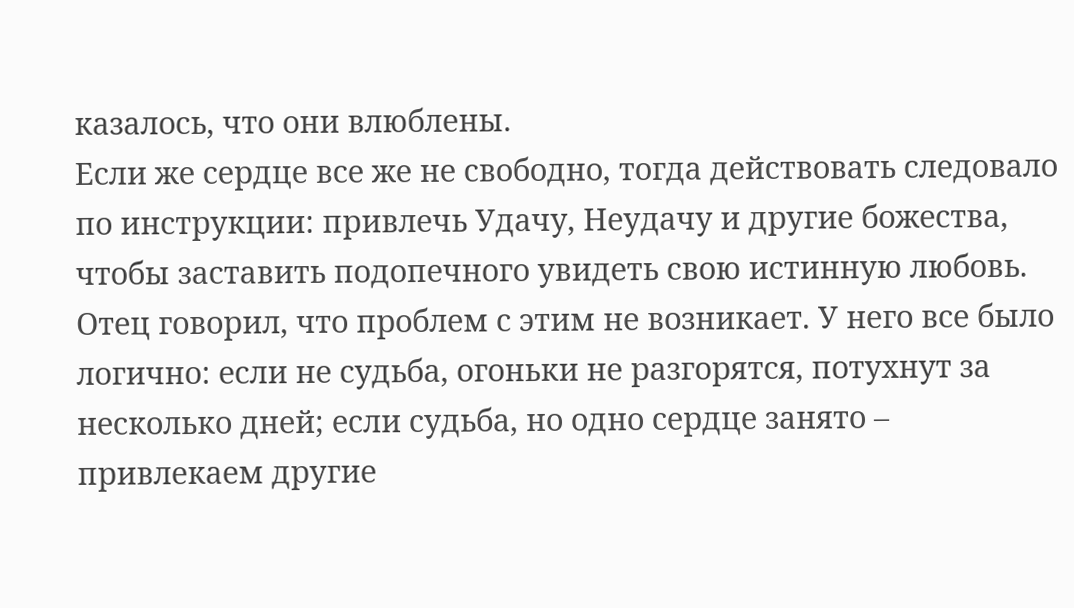казалось, что они влюблены.
Если же сердце все же не свободно, тогда действовать следовало по инструкции: привлечь Удачу, Неудачу и другие божества, чтобы заставить подопечного увидеть свою истинную любовь. Отец говорил, что проблем с этим не возникает. У него все было логично: если не судьба, огоньки не разгорятся, потухнут за несколько дней; если судьба, но одно сердце занято – привлекаем другие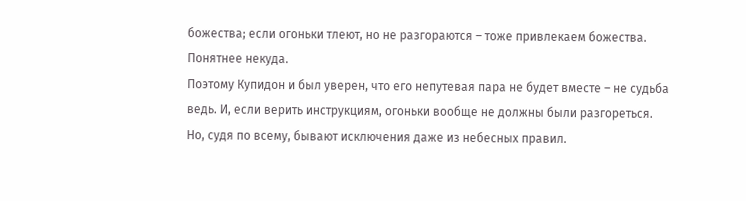божества; если огоньки тлеют, но не разгораются – тоже привлекаем божества. Понятнее некуда.
Поэтому Купидон и был уверен, что его непутевая пара не будет вместе – не судьба ведь. И, если верить инструкциям, огоньки вообще не должны были разгореться. Но, судя по всему, бывают исключения даже из небесных правил.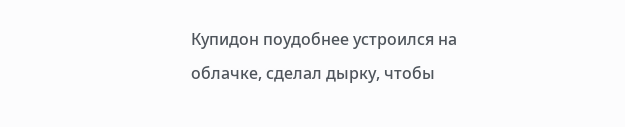Купидон поудобнее устроился на облачке, сделал дырку, чтобы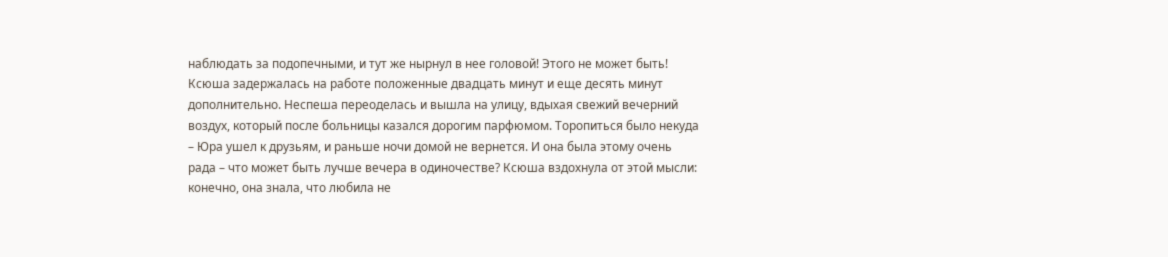наблюдать за подопечными, и тут же нырнул в нее головой! Этого не может быть!
Ксюша задержалась на работе положенные двадцать минут и еще десять минут дополнительно. Неспеша переоделась и вышла на улицу, вдыхая свежий вечерний воздух, который после больницы казался дорогим парфюмом. Торопиться было некуда – Юра ушел к друзьям, и раньше ночи домой не вернется. И она была этому очень рада – что может быть лучше вечера в одиночестве? Ксюша вздохнула от этой мысли: конечно, она знала, что любила не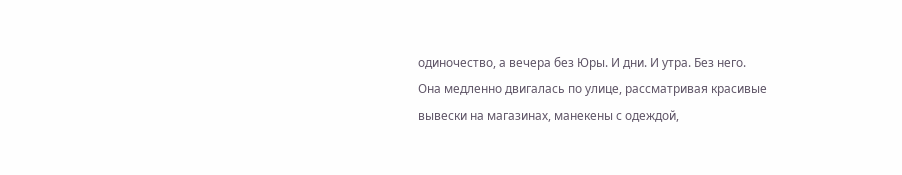одиночество, а вечера без Юры. И дни. И утра. Без него.
Она медленно двигалась по улице, рассматривая красивые вывески на магазинах, манекены с одеждой,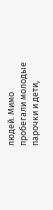людей. Мимо пробегали молодые парочки и дети,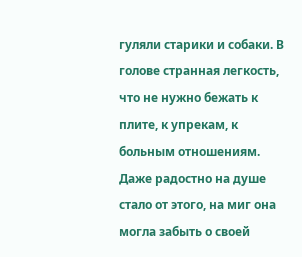гуляли старики и собаки. В голове странная легкость, что не нужно бежать к плите, к упрекам, к больным отношениям. Даже радостно на душе стало от этого, на миг она могла забыть о своей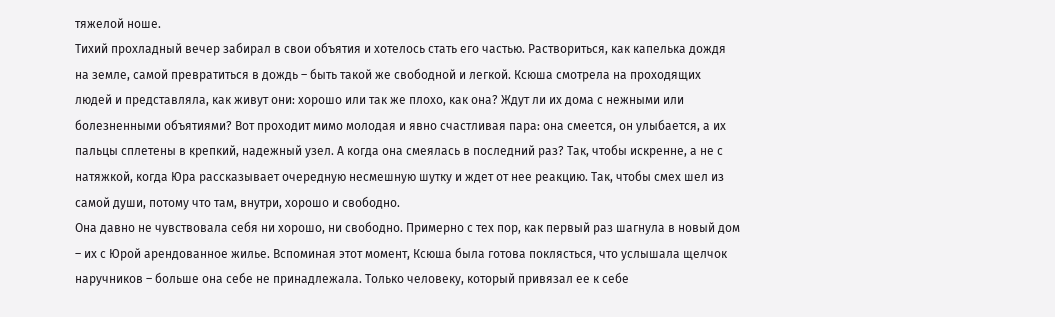тяжелой ноше.
Тихий прохладный вечер забирал в свои объятия и хотелось стать его частью. Раствориться, как капелька дождя на земле, самой превратиться в дождь – быть такой же свободной и легкой. Ксюша смотрела на проходящих людей и представляла, как живут они: хорошо или так же плохо, как она? Ждут ли их дома с нежными или болезненными объятиями? Вот проходит мимо молодая и явно счастливая пара: она смеется, он улыбается, а их пальцы сплетены в крепкий, надежный узел. А когда она смеялась в последний раз? Так, чтобы искренне, а не с натяжкой, когда Юра рассказывает очередную несмешную шутку и ждет от нее реакцию. Так, чтобы смех шел из самой души, потому что там, внутри, хорошо и свободно.
Она давно не чувствовала себя ни хорошо, ни свободно. Примерно с тех пор, как первый раз шагнула в новый дом – их с Юрой арендованное жилье. Вспоминая этот момент, Ксюша была готова поклясться, что услышала щелчок наручников – больше она себе не принадлежала. Только человеку, который привязал ее к себе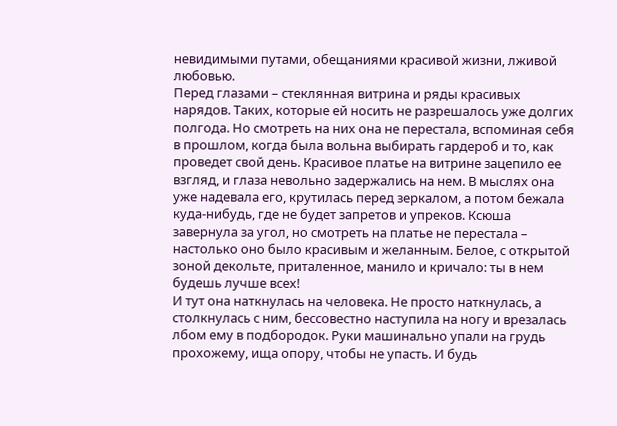невидимыми путами, обещаниями красивой жизни, лживой любовью.
Перед глазами – стеклянная витрина и ряды красивых нарядов. Таких, которые ей носить не разрешалось уже долгих полгода. Но смотреть на них она не перестала, вспоминая себя в прошлом, когда была вольна выбирать гардероб и то, как проведет свой день. Красивое платье на витрине зацепило ее взгляд, и глаза невольно задержались на нем. В мыслях она уже надевала его, крутилась перед зеркалом, а потом бежала куда-нибудь, где не будет запретов и упреков. Ксюша завернула за угол, но смотреть на платье не перестала – настолько оно было красивым и желанным. Белое, с открытой зоной декольте, приталенное, манило и кричало: ты в нем будешь лучше всех!
И тут она наткнулась на человека. Не просто наткнулась, а столкнулась с ним, бессовестно наступила на ногу и врезалась лбом ему в подбородок. Руки машинально упали на грудь прохожему, ища опору, чтобы не упасть. И будь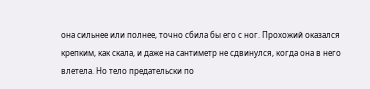она сильнее или полнее, точно сбила бы его с ног. Прохожий оказался крепким, как скала, и даже на сантиметр не сдвинулся, когда она в него влетела. Но тело предательски по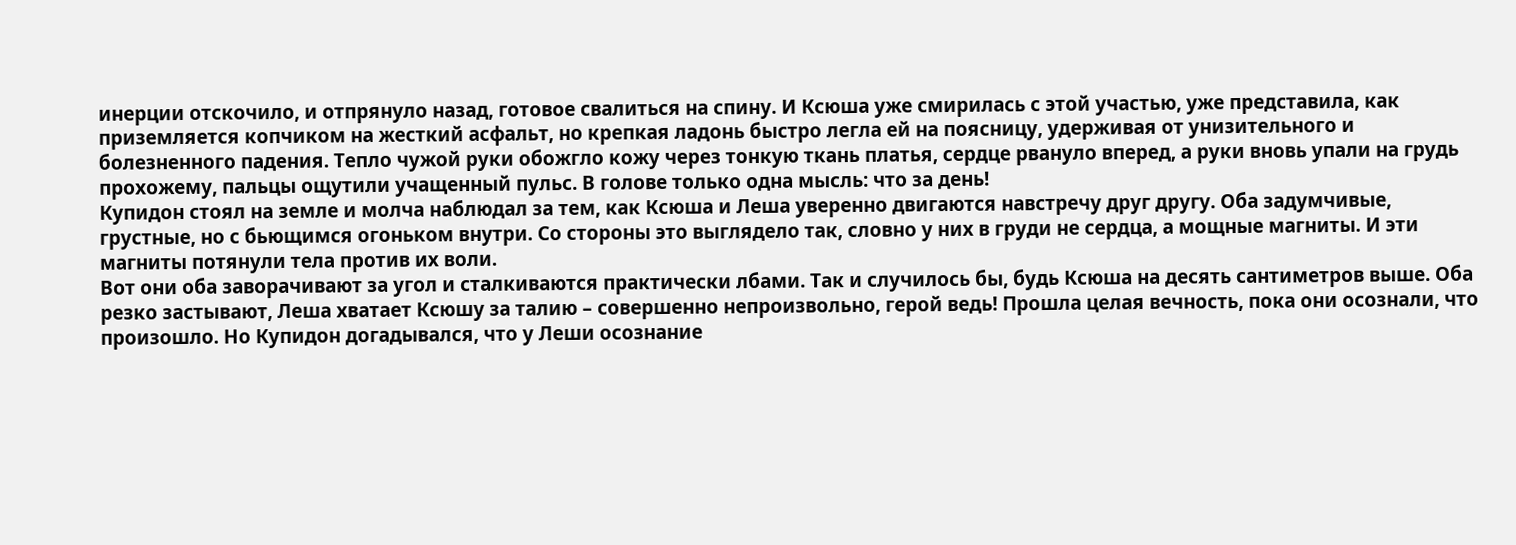инерции отскочило, и отпрянуло назад, готовое свалиться на спину. И Ксюша уже смирилась с этой участью, уже представила, как приземляется копчиком на жесткий асфальт, но крепкая ладонь быстро легла ей на поясницу, удерживая от унизительного и болезненного падения. Тепло чужой руки обожгло кожу через тонкую ткань платья, сердце рвануло вперед, а руки вновь упали на грудь прохожему, пальцы ощутили учащенный пульс. В голове только одна мысль: что за день!
Купидон стоял на земле и молча наблюдал за тем, как Ксюша и Леша уверенно двигаются навстречу друг другу. Оба задумчивые, грустные, но с бьющимся огоньком внутри. Со стороны это выглядело так, словно у них в груди не сердца, а мощные магниты. И эти магниты потянули тела против их воли.
Вот они оба заворачивают за угол и сталкиваются практически лбами. Так и случилось бы, будь Ксюша на десять сантиметров выше. Оба резко застывают, Леша хватает Ксюшу за талию – совершенно непроизвольно, герой ведь! Прошла целая вечность, пока они осознали, что произошло. Но Купидон догадывался, что у Леши осознание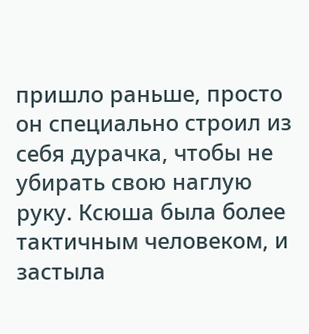пришло раньше, просто он специально строил из себя дурачка, чтобы не убирать свою наглую руку. Ксюша была более тактичным человеком, и застыла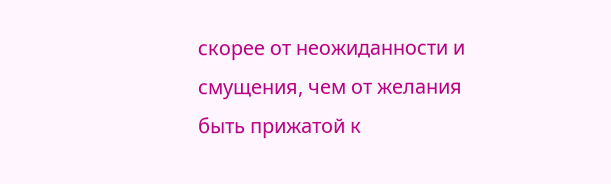скорее от неожиданности и смущения, чем от желания быть прижатой к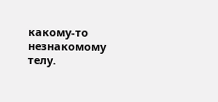какому-то незнакомому телу.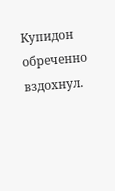Купидон обреченно вздохнул.